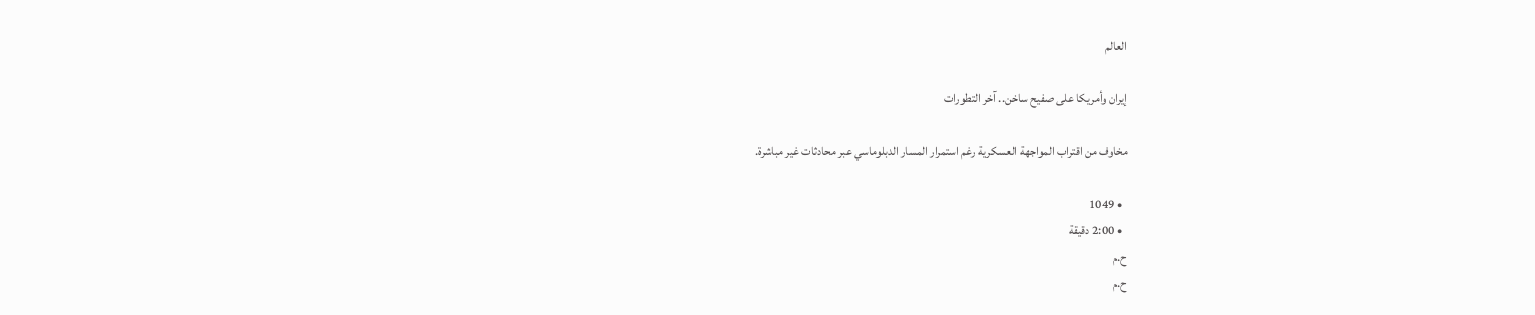العالم

إيران وأمريكا على صفيح ساخن.. آخر التطورات

مخاوف من اقتراب المواجهة العسكرية رغم استمرار المسار الدبلوماسي عبر محادثات غير مباشرة.

  • 1049
  • 2:00 دقيقة
ح.م
ح.م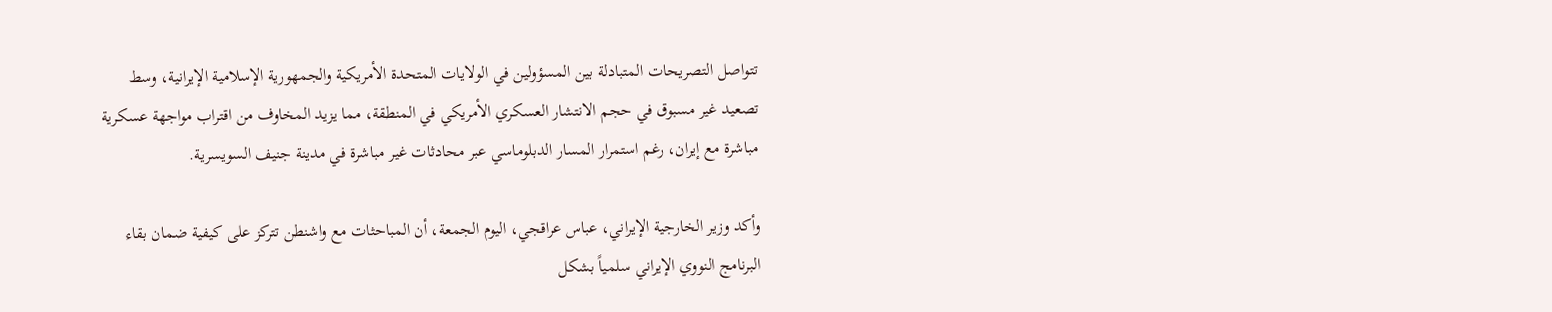تتواصل التصريحات المتبادلة بين المسؤولين في الولايات المتحدة الأمريكية والجمهورية الإسلامية الإيرانية، وسط تصعيد غير مسبوق في حجم الانتشار العسكري الأمريكي في المنطقة، مما يزيد المخاوف من اقتراب مواجهة عسكرية مباشرة مع إيران، رغم استمرار المسار الدبلوماسي عبر محادثات غير مباشرة في مدينة جنيف السويسرية.

وأكد وزير الخارجية الإيراني، عباس عراقجي، اليوم الجمعة، أن المباحثات مع واشنطن تتركز على كيفية ضمان بقاء البرنامج النووي الإيراني سلمياً بشكل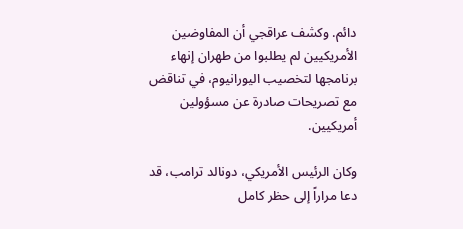دائم. وكشف عراقجي أن المفاوضين الأمريكيين لم يطلبوا من طهران إنهاء برنامجها لتخصيب اليورانيوم، في تناقض مع تصريحات صادرة عن مسؤولين أمريكيين.

وكان الرئيس الأمريكي، دونالد ترامب، قد دعا مراراً إلى حظر كامل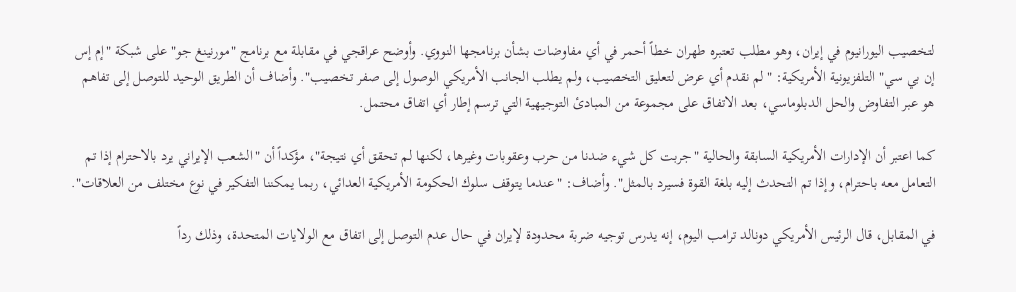لتخصيب اليورانيوم في إيران، وهو مطلب تعتبره طهران خطاً أحمر في أي مفاوضات بشأن برنامجها النووي. وأوضح عراقجي في مقابلة مع برنامج "مورنينغ جو" على شبكة "إم إس إن بي سي" التلفزيونية الأمريكية: "لم نقدم أي عرض لتعليق التخصيب، ولم يطلب الجانب الأمريكي الوصول إلى صفر تخصيب". وأضاف أن الطريق الوحيد للتوصل إلى تفاهم هو عبر التفاوض والحل الدبلوماسي، بعد الاتفاق على مجموعة من المبادئ التوجيهية التي ترسم إطار أي اتفاق محتمل.

كما اعتبر أن الإدارات الأمريكية السابقة والحالية "جربت كل شيء ضدنا من حرب وعقوبات وغيرها، لكنها لم تحقق أي نتيجة"، مؤكداً أن "الشعب الإيراني يرد بالاحترام إذا تم التعامل معه باحترام، وإذا تم التحدث إليه بلغة القوة فسيرد بالمثل". وأضاف: "عندما يتوقف سلوك الحكومة الأمريكية العدائي، ربما يمكننا التفكير في نوع مختلف من العلاقات".

في المقابل، قال الرئيس الأمريكي دونالد ترامب اليوم، إنه يدرس توجيه ضربة محدودة لإيران في حال عدم التوصل إلى اتفاق مع الولايات المتحدة، وذلك رداً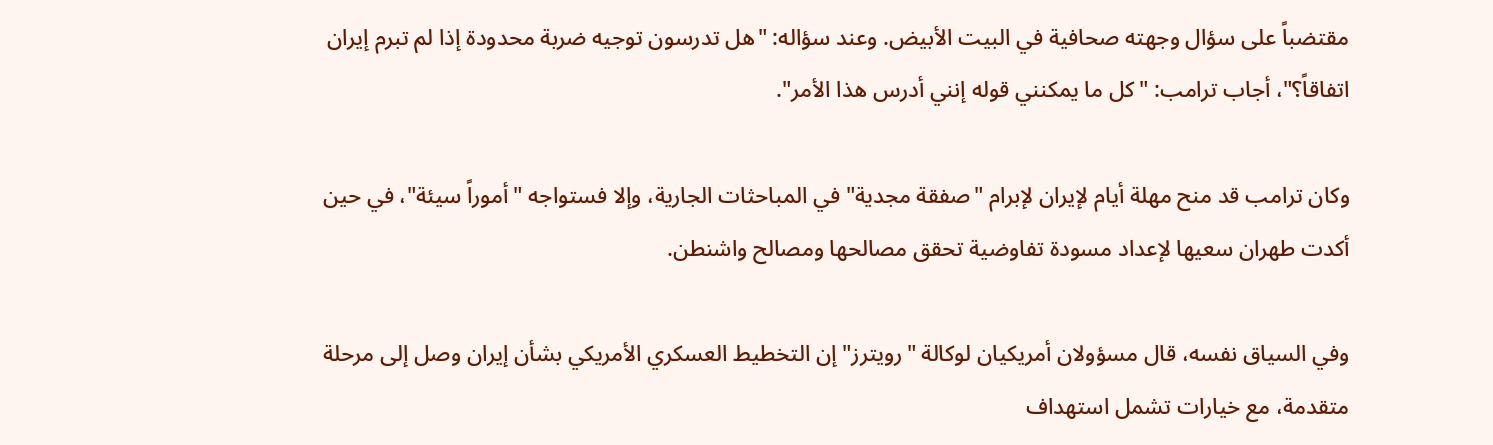مقتضباً على سؤال وجهته صحافية في البيت الأبيض. وعند سؤاله: "هل تدرسون توجيه ضربة محدودة إذا لم تبرم إيران اتفاقاً؟"، أجاب ترامب: "كل ما يمكنني قوله إنني أدرس هذا الأمر".

وكان ترامب قد منح مهلة أيام لإيران لإبرام "صفقة مجدية" في المباحثات الجارية، وإلا فستواجه "أموراً سيئة"، في حين أكدت طهران سعيها لإعداد مسودة تفاوضية تحقق مصالحها ومصالح واشنطن.

وفي السياق نفسه، قال مسؤولان أمريكيان لوكالة "رويترز" إن التخطيط العسكري الأمريكي بشأن إيران وصل إلى مرحلة متقدمة، مع خيارات تشمل استهداف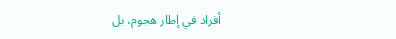أفراد في إطار هجوم، بل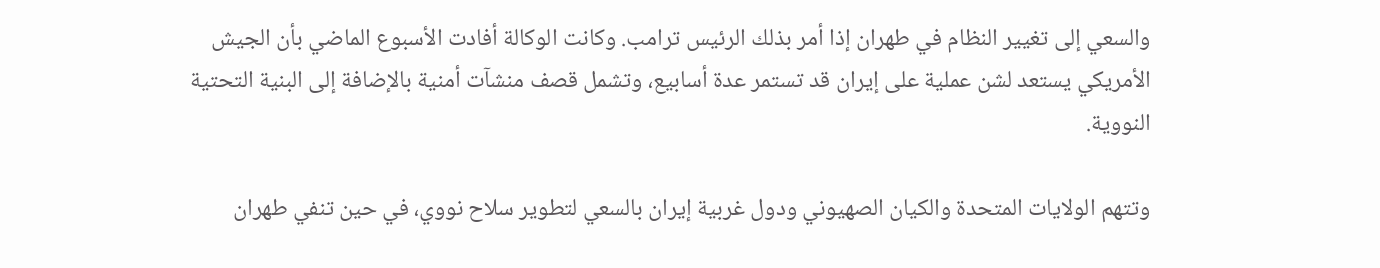والسعي إلى تغيير النظام في طهران إذا أمر بذلك الرئيس ترامب. وكانت الوكالة أفادت الأسبوع الماضي بأن الجيش الأمريكي يستعد لشن عملية على إيران قد تستمر عدة أسابيع، وتشمل قصف منشآت أمنية بالإضافة إلى البنية التحتية النووية.

وتتهم الولايات المتحدة والكيان الصهيوني ودول غربية إيران بالسعي لتطوير سلاح نووي، في حين تنفي طهران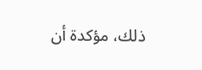ذلك، مؤكدة أن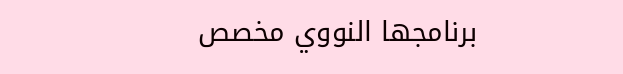برنامجها النووي مخصص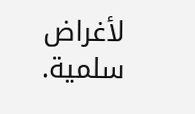لأغراض سلمية.